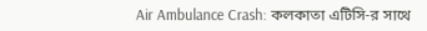Air Ambulance Crash: কলকাতা এটিসি-র সাথে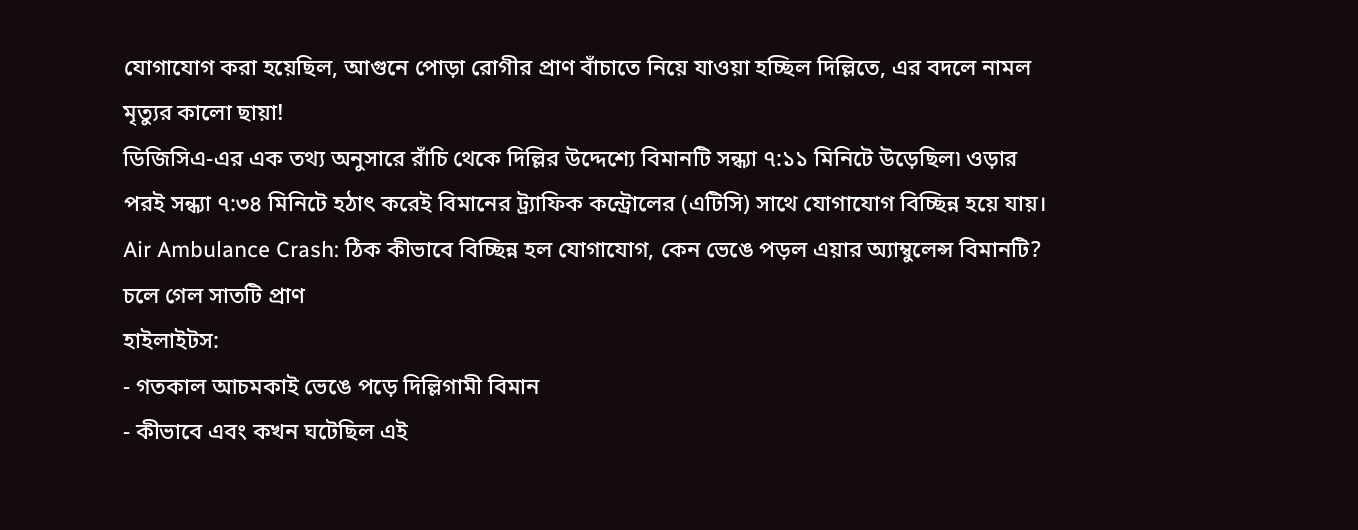যোগাযোগ করা হয়েছিল, আগুনে পোড়া রোগীর প্রাণ বাঁচাতে নিয়ে যাওয়া হচ্ছিল দিল্লিতে, এর বদলে নামল মৃত্যুর কালো ছায়া!
ডিজিসিএ-এর এক তথ্য অনুসারে রাঁচি থেকে দিল্লির উদ্দেশ্যে বিমানটি সন্ধ্যা ৭:১১ মিনিটে উড়েছিল৷ ওড়ার পরই সন্ধ্যা ৭:৩৪ মিনিটে হঠাৎ করেই বিমানের ট্র্যাফিক কন্ট্রোলের (এটিসি) সাথে যোগাযোগ বিচ্ছিন্ন হয়ে যায়।
Air Ambulance Crash: ঠিক কীভাবে বিচ্ছিন্ন হল যোগাযোগ, কেন ভেঙে পড়ল এয়ার অ্যাম্বুলেন্স বিমানটি? চলে গেল সাতটি প্রাণ
হাইলাইটস:
- গতকাল আচমকাই ভেঙে পড়ে দিল্লিগামী বিমান
- কীভাবে এবং কখন ঘটেছিল এই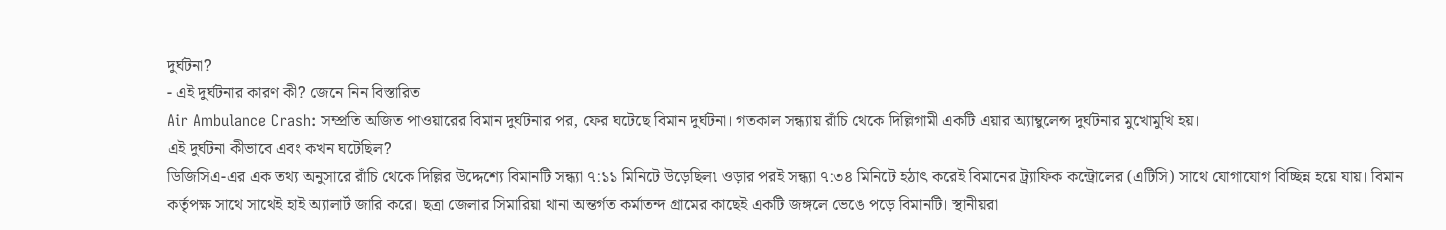দুর্ঘটনা?
- এই দুর্ঘটনার কারণ কী? জেনে নিন বিস্তারিত
Air Ambulance Crash: সম্প্রতি অজিত পাওয়ারের বিমান দুর্ঘটনার পর, ফের ঘটেছে বিমান দুর্ঘটনা। গতকাল সন্ধ্যায় রাঁচি থেকে দিল্লিগামী একটি এয়ার অ্যাম্বুলেন্স দুর্ঘটনার মুখোমুখি হয়।
এই দুর্ঘটনা কীভাবে এবং কখন ঘটেছিল?
ডিজিসিএ-এর এক তথ্য অনুসারে রাঁচি থেকে দিল্লির উদ্দেশ্যে বিমানটি সন্ধ্যা ৭:১১ মিনিটে উড়েছিল৷ ওড়ার পরই সন্ধ্যা ৭:৩৪ মিনিটে হঠাৎ করেই বিমানের ট্র্যাফিক কন্ট্রোলের (এটিসি) সাথে যোগাযোগ বিচ্ছিন্ন হয়ে যায়। বিমান কর্তৃপক্ষ সাথে সাথেই হাই অ্যালার্ট জারি করে। ছত্রা জেলার সিমারিয়া থানা অন্তর্গত কর্মাতন্দ গ্রামের কাছেই একটি জঙ্গলে ভেঙে পড়ে বিমানটি। স্থানীয়রা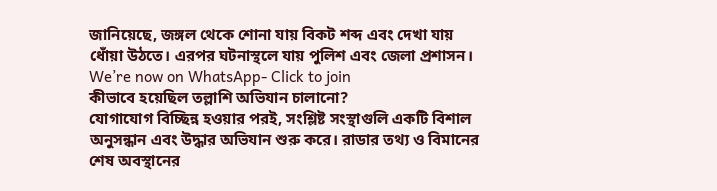জানিয়েছে, জঙ্গল থেকে শোনা যায় বিকট শব্দ এবং দেখা যায় ধোঁয়া উঠতে। এরপর ঘটনাস্থলে যায় পুলিশ এবং জেলা প্রশাসন।
We’re now on WhatsApp- Click to join
কীভাবে হয়েছিল তল্লাশি অভিযান চালানো?
যোগাযোগ বিচ্ছিন্ন হওয়ার পরই, সংশ্লিষ্ট সংস্থাগুলি একটি বিশাল অনুসন্ধান এবং উদ্ধার অভিযান শুরু করে। রাডার তথ্য ও বিমানের শেষ অবস্থানের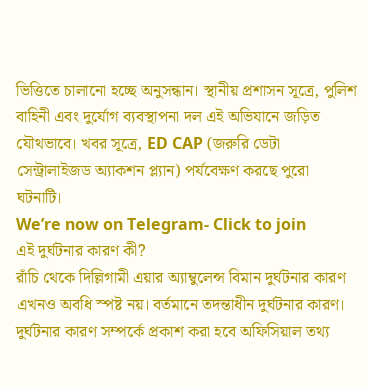ভিত্তিতে চালানো হচ্ছে অনুসন্ধান। স্থানীয় প্রশাসন সূত্রে, পুলিশ বাহিনী এবং দুর্যোগ ব্যবস্থাপনা দল এই অভিযানে জড়িত যৌথভাবে। খবর সূত্রে, ED CAP (জরুরি ডেটা সেন্ট্রালাইজড অ্যাকশন প্ল্যান) পর্যবেক্ষণ করছে পুরো ঘটনাটি।
We’re now on Telegram- Click to join
এই দুর্ঘটনার কারণ কী?
রাঁচি থেকে দিল্লিগামী এয়ার অ্যাম্বুলেন্স বিমান দুর্ঘটনার কারণ এখনও অবধি স্পষ্ট নয়। বর্তমানে তদন্তাধীন দুর্ঘটনার কারণ। দুর্ঘটনার কারণ সম্পর্কে প্রকাশ করা হবে অফিসিয়াল তথ্য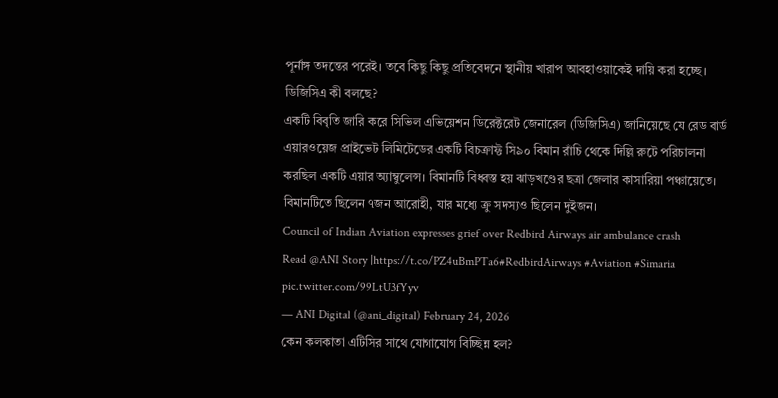পূর্নাঙ্গ তদন্তের পরেই। তবে কিছু কিছু প্রতিবেদনে স্থানীয় খারাপ আবহাওয়াকেই দায়ি করা হচ্ছে।
ডিজিসিএ কী বলছে?
একটি বিবৃতি জারি করে সিভিল এভিয়েশন ডিরেক্টরেট জেনারেল (ডিজিসিএ) জানিয়েছে যে রেড বার্ড এয়ারওয়েজ প্রাইভেট লিমিটেডের একটি বিচক্রাফ্ট সি৯০ বিমান রাঁচি থেকে দিল্লি রুটে পরিচালনা করছিল একটি এয়ার অ্যাম্বুলেন্স। বিমানটি বিধ্বস্ত হয় ঝাড়খণ্ডের ছত্রা জেলার কাসারিয়া পঞ্চায়েতে। বিমানটিতে ছিলেন ৭জন আরোহী, যার মধ্যে ক্রু সদস্যও ছিলেন দুইজন।
Council of Indian Aviation expresses grief over Redbird Airways air ambulance crash
Read @ANI Story |https://t.co/PZ4uBmPTa6#RedbirdAirways #Aviation #Simaria pic.twitter.com/99LtU3fYyv
— ANI Digital (@ani_digital) February 24, 2026
কেন কলকাতা এটিসির সাথে যোগাযোগ বিচ্ছিন্ন হল?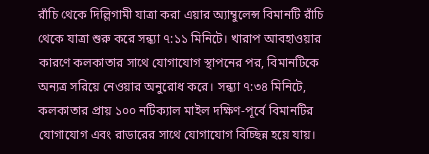রাঁচি থেকে দিল্লিগামী যাত্রা করা এয়ার অ্যাম্বুলেন্স বিমানটি রাঁচি থেকে যাত্রা শুরু করে সন্ধ্যা ৭:১১ মিনিটে। খারাপ আবহাওয়ার কারণে কলকাতার সাথে যোগাযোগ স্থাপনের পর, বিমানটিকে অন্যত্র সরিয়ে নেওয়ার অনুরোধ করে। সন্ধ্যা ৭:৩৪ মিনিটে, কলকাতার প্রায় ১০০ নটিক্যাল মাইল দক্ষিণ-পূর্বে বিমানটির যোগাযোগ এবং রাডারের সাথে যোগাযোগ বিচ্ছিন্ন হয়ে যায়।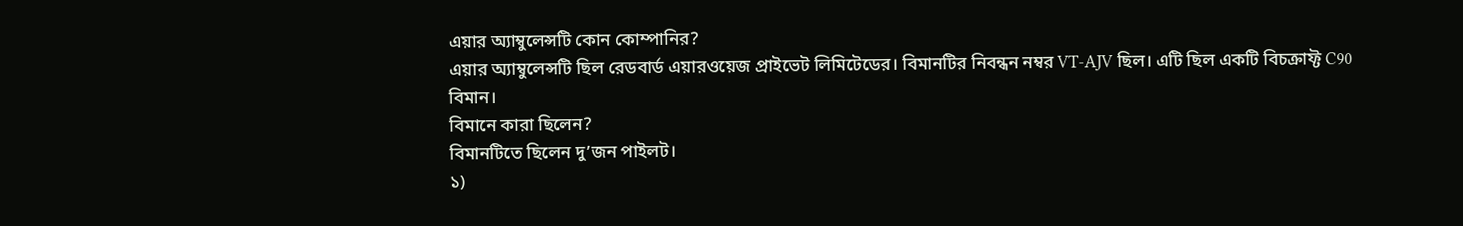এয়ার অ্যাম্বুলেন্সটি কোন কোম্পানির?
এয়ার অ্যাম্বুলেন্সটি ছিল রেডবার্ড এয়ারওয়েজ প্রাইভেট লিমিটেডের। বিমানটির নিবন্ধন নম্বর VT-AJV ছিল। এটি ছিল একটি বিচক্রাফ্ট C90 বিমান।
বিমানে কারা ছিলেন?
বিমানটিতে ছিলেন দু’জন পাইলট।
১)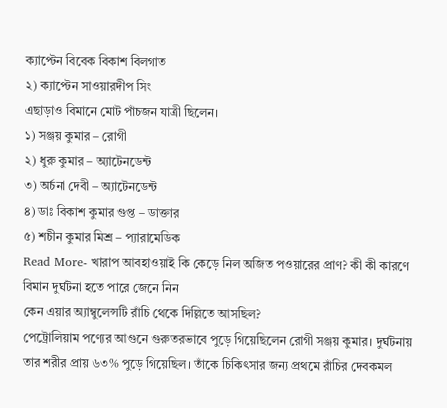ক্যাপ্টেন বিবেক বিকাশ বিলগাত
২) ক্যাপ্টেন সাওয়ারদীপ সিং
এছাড়াও বিমানে মোট পাঁচজন যাত্রী ছিলেন।
১) সঞ্জয় কুমার – রোগী
২) ধুরু কুমার – অ্যাটেনডেন্ট
৩) অর্চনা দেবী – অ্যাটেনডেন্ট
৪) ডাঃ বিকাশ কুমার গুপ্ত – ডাক্তার
৫) শচীন কুমার মিশ্র – প্যারামেডিক
Read More- খারাপ আবহাওয়াই কি কেড়ে নিল অজিত পওয়ারের প্রাণ? কী কী কারণে বিমান দুর্ঘটনা হতে পারে জেনে নিন
কেন এয়ার অ্যাম্বুলেন্সটি রাঁচি থেকে দিল্লিতে আসছিল?
পেট্রোলিয়াম পণ্যের আগুনে গুরুতরভাবে পুড়ে গিয়েছিলেন রোগী সঞ্জয় কুমার। দুর্ঘটনায় তার শরীর প্রায় ৬৩% পুড়ে গিয়েছিল। তাঁকে চিকিৎসার জন্য প্রথমে রাঁচির দেবকমল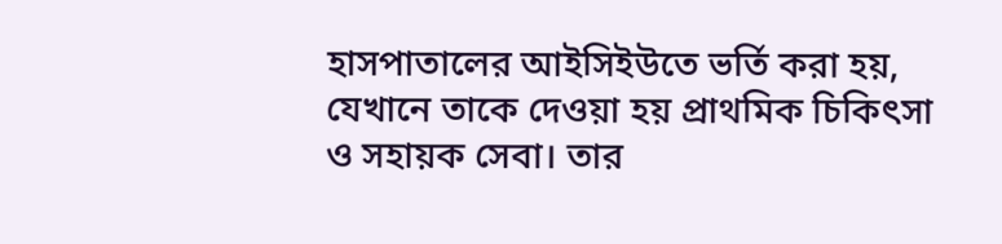হাসপাতালের আইসিইউতে ভর্তি করা হয়, যেখানে তাকে দেওয়া হয় প্রাথমিক চিকিৎসা ও সহায়ক সেবা। তার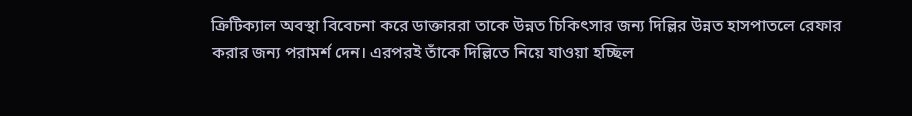ক্রিটিক্যাল অবস্থা বিবেচনা করে ডাক্তাররা তাকে উন্নত চিকিৎসার জন্য দিল্লির উন্নত হাসপাতলে রেফার করার জন্য পরামর্শ দেন। এরপরই তাঁকে দিল্লিতে নিয়ে যাওয়া হচ্ছিল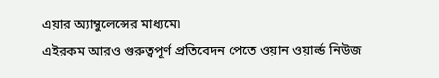এয়ার অ্যাম্বুলেন্সের মাধ্যমে৷
এইরকম আরও গুরুত্বপূর্ণ প্রতিবেদন পেতে ওয়ান ওয়ার্ল্ড নিউজ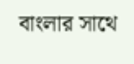বাংলার সাথে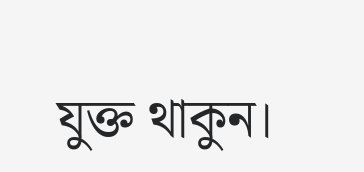যুক্ত থাকুন।